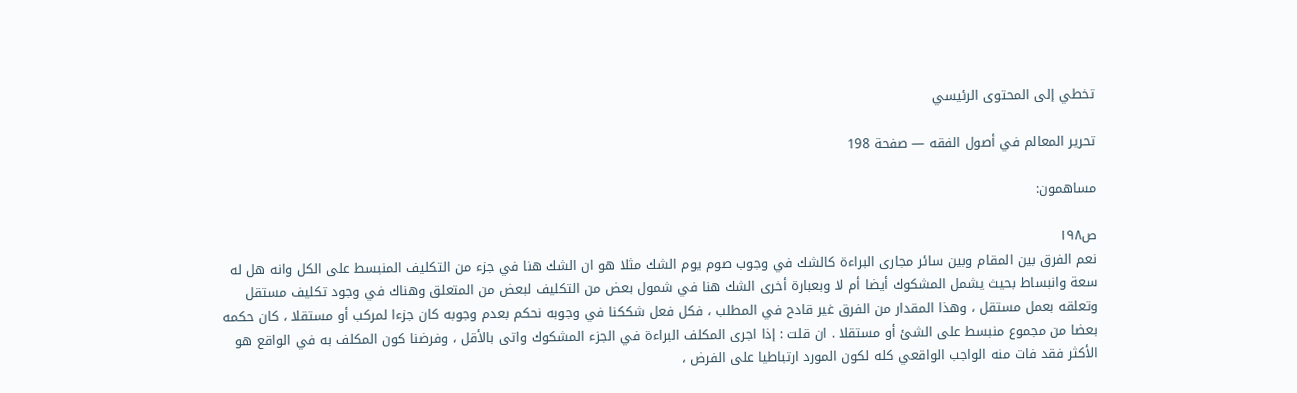تخطي إلى المحتوى الرئيسي

تحرير المعالم في أصول الفقه — صفحة 198

مساهمون:

ص١٩٨
نعم الفرق بين المقام وبين سائر مجارى البراءة كالشك في وجوب صوم يوم الشك مثلا هو ان الشك هنا في جزء من التكليف المنبسط على الكل وانه هل له سعة وانبساط بحيث يشمل المشكوك أيضا أم لا وبعبارة أخرى الشك هنا في شمول بعض من التكليف لبعض من المتعلق وهناك في وجود تكليف مستقل وتعلقه بعمل مستقل ، وهذا المقدار من الفرق غير قادح في المطلب ، فكل فعل شككنا في وجوبه نحكم بعدم وجوبه كان جزءا لمركب أو مستقلا ، كان حكمه بعضا من مجموع منبسط على الشئ أو مستقلا . ان قلت : إذا اجرى المكلف البراءة في الجزء المشكوك واتى بالأقل ، وفرضنا كون المكلف به في الواقع هو الأكثر فقد فات منه الواجب الواقعي كله لكون المورد ارتباطيا على الفرض ،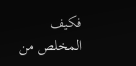فكيف المخلص من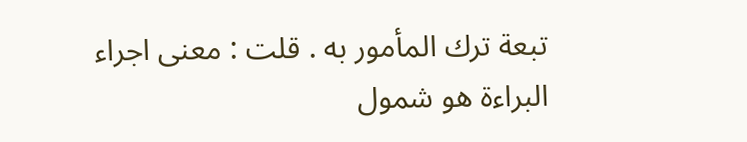تبعة ترك المأمور به . قلت : معنى اجراء البراءة هو شمول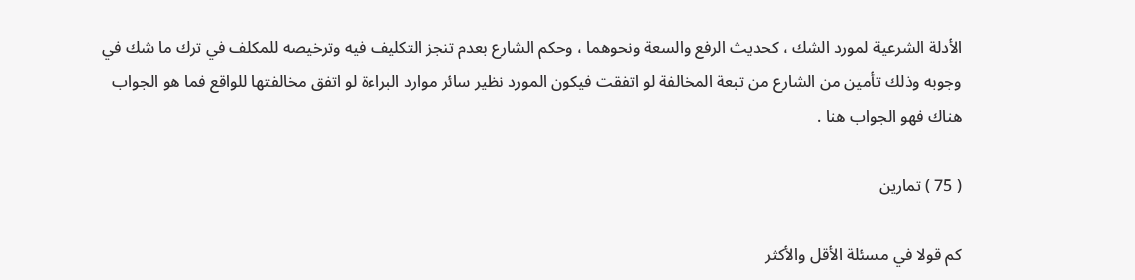الأدلة الشرعية لمورد الشك ، كحديث الرفع والسعة ونحوهما ، وحكم الشارع بعدم تنجز التكليف فيه وترخيصه للمكلف في ترك ما شك في وجوبه وذلك تأمين من الشارع من تبعة المخالفة لو اتفقت فيكون المورد نظير سائر موارد البراءة لو اتفق مخالفتها للواقع فما هو الجواب هناك فهو الجواب هنا .

( 75 ) تمارين

كم قولا في مسئلة الأقل والأكثر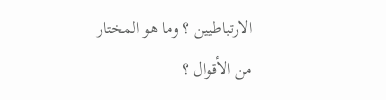الارتباطيين ؟ وما هو المختار من الأقوال ؟